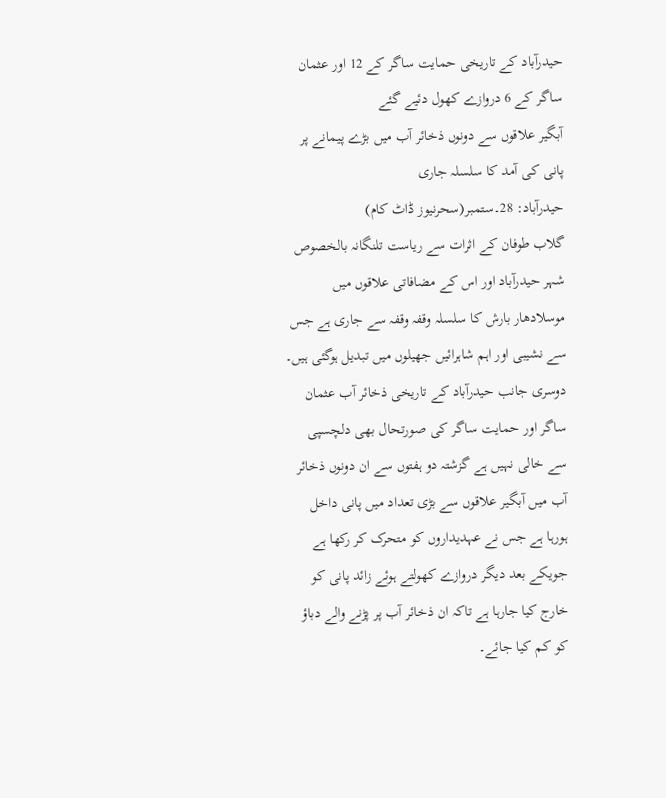حیدرآباد کے تاریخی حمایت ساگر کے 12 اور عثمان ساگر کے 6 دروازے کھول دئیے گئے
آبگیر علاقوں سے دونوں ذخائر آب میں بڑے پیمانے پر پانی کی آمد کا سلسلہ جاری
حیدرآباد: 28۔ستمبر(سحرنیوز ڈاٹ کام)
گلاب طوفان کے اثرات سے ریاست تلنگانہ بالخصوص شہر حیدرآباد اور اس کے مضافاتی علاقوں میں موسلادھار بارش کا سلسلہ وقفہ وقفہ سے جاری ہے جس سے نشیبی اور اہم شاہرائیں جھیلوں میں تبدیل ہوگئی ہیں۔
دوسری جانب حیدرآباد کے تاریخی ذخائر آب عثمان ساگر اور حمایت ساگر کی صورتحال بھی دلچسپی سے خالی نہیں ہے گزشتہ دو ہفتوں سے ان دونوں ذخائر آب میں آبگیر علاقوں سے بڑی تعداد میں پانی داخل ہورہا ہے جس نے عہدیداروں کو متحرک کر رکھا ہے جویکے بعد دیگر دروازے کھولتے ہوئے زائد پانی کو خارج کیا جارہا ہے تاکہ ان ذخائر آب پر پڑنے والے دباؤ کو کم کیا جائے۔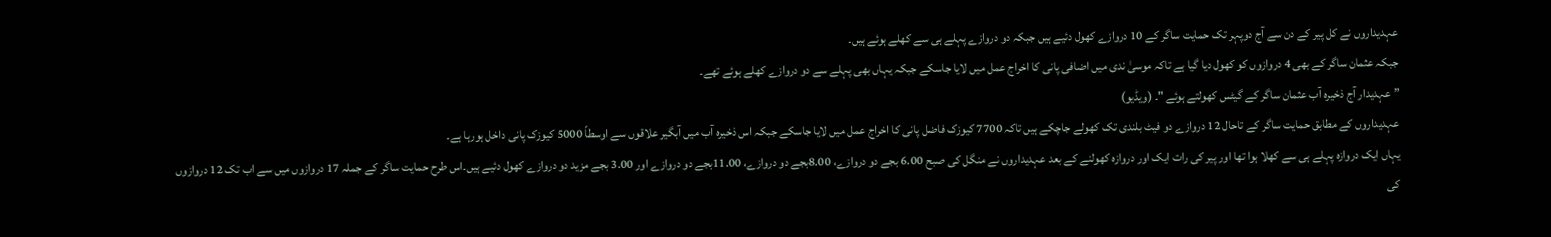عہدیداروں نے کل پیر کے دن سے آج دوپہر تک حمایت ساگر کے 10 دروازے کھول دئیے ہیں جبکہ دو دروازے پہلے ہی سے کھلے ہوئے ہیں۔
جبکہ عثمان ساگر کے بھی 4 دروازوں کو کھول دیا گیا ہے تاکہ موسیٰ ندی میں اضافی پانی کا اخراج عمل میں لایا جاسکے جبکہ یہاں بھی پہلے سے دو دروازے کھلے ہوئے تھے۔
” عہدیدار آج ذخیرہ آب عثمان ساگر کے گیٹس کھولتے ہوئے "۔ (ویڈیو)
عہدیداروں کے مطابق حمایت ساگر کے تاحال 12 دروازے دو فیٹ بلندی تک کھولے جاچکے ہیں تاکہ 7700 کیوزک فاضل پانی کا اخراج عمل میں لایا جاسکے جبکہ اس ذخیرہ آب میں آبگیر علاقوں سے اوسطاً 5000 کیوزک پانی داخل ہورہا ہے۔
یہاں ایک دروازہ پہلے ہی سے کھلا ہوا تھا اور پیر کی رات ایک اور دروازہ کھولنے کے بعد عہدیداروں نے منگل کی صبح 6.00 بجے دو دروازے، 8.00بجے دو دروازے، 11.00بجے دو دروازے اور 3.00 بجے مزید دو دروازے کھول دئیے ہیں۔اس طرح حمایت ساگر کے جملہ 17 دروازوں میں سے اب تک 12 دروازوں کی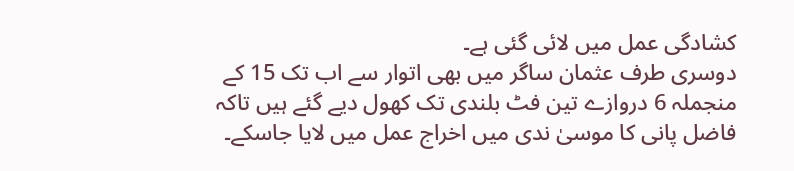کشادگی عمل میں لائی گئی ہے۔
دوسری طرف عثمان ساگر میں بھی اتوار سے اب تک 15 کے منجملہ 6 دروازے تین فٹ بلندی تک کھول دیے گئے ہیں تاکہ فاضل پانی کا موسیٰ ندی میں اخراج عمل میں لایا جاسکے۔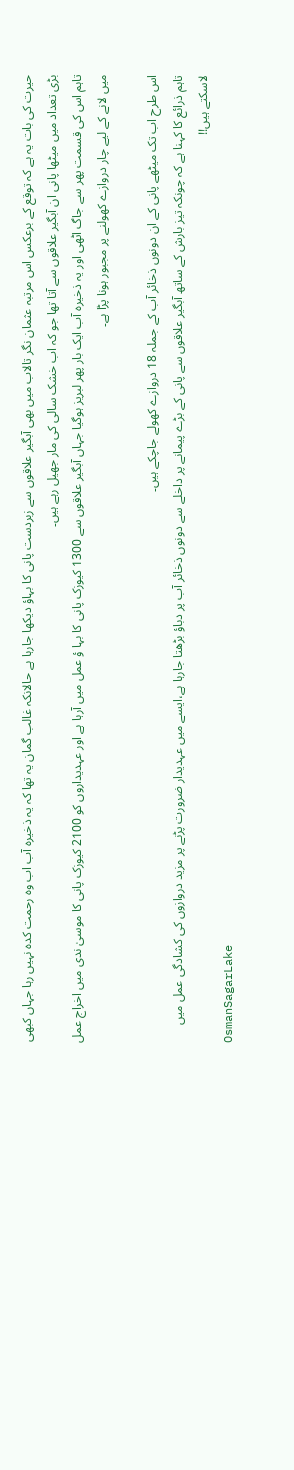حیرت کی بات یہ ہے کہ توقع کے برعکس اس مرتبہ عثمان نگر تالاب میں بھی آبگیر علاقوں سے زبردست پانی کا بہاؤ دیکھا جارہا ہے حالانکہ غالب گمان یہ تھا کہ یہ ذخیرہ آب اب وہ رحمت کدہ نہیں رہا جہاں کبھی بڑی تعداد میں میٹھا پانی ان آبگیر علاقوں سے آتا تھا جو کہ اب خشک سالی کی مار جھیل رہے ہیں۔
تاہم اس کی قسمت پھر سے جاگ اٹھی اور یہ ذخیرہ آب ایک بار پھر لبریز ہوگیا جہاں آبگیر علاقوں سے 1300 کیوزک پانی کا بہا ؤ عمل میں آرہا ہے اور عہدیداروں کو 2100 کیوزک پانی کا موسیٰ ندی میں اخراج عمل میں لانے کے لیے چار دروازے کھولنے پر مجبور ہونا پڑا ہے۔

اس طرح اب تک میٹھے پانی کے ان دونوں ذخائر آب کے جملہ 18 دروازے کھولے جاچکے ہیں۔
تاہم ذرائع کا کہنا ہے کہ چونکہ تیز بارش کے ساتھ آبگیر علاقوں سے پانی کے بڑے پیمانے پر داخلے سے دونوں ذخائر آب پر دباؤ بڑھتا جارہا ہے،ایسے میں عہدیدار ضرورت پڑنے پر مزید دروازوں کی کشادگی عمل میں لاسکتے ہیں!!
OsmanSagarLake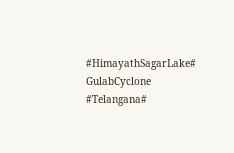#HimayathSagarLake#
GulabCyclone #Telangana#